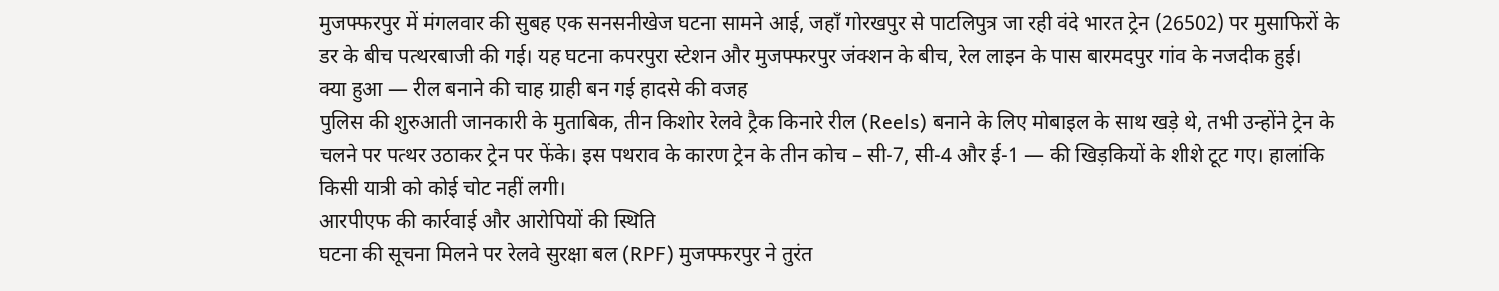मुजफ्फरपुर में मंगलवार की सुबह एक सनसनीखेज घटना सामने आई, जहाँ गोरखपुर से पाटलिपुत्र जा रही वंदे भारत ट्रेन (26502) पर मुसाफिरों के डर के बीच पत्थरबाजी की गई। यह घटना कपरपुरा स्टेशन और मुजफ्फरपुर जंक्शन के बीच, रेल लाइन के पास बारमदपुर गांव के नजदीक हुई।
क्या हुआ — रील बनाने की चाह ग्राही बन गई हादसे की वजह
पुलिस की शुरुआती जानकारी के मुताबिक, तीन किशोर रेलवे ट्रैक किनारे रील (Reels) बनाने के लिए मोबाइल के साथ खड़े थे, तभी उन्होंने ट्रेन के चलने पर पत्थर उठाकर ट्रेन पर फेंके। इस पथराव के कारण ट्रेन के तीन कोच – सी-7, सी-4 और ई-1 — की खिड़कियों के शीशे टूट गए। हालांकि किसी यात्री को कोई चोट नहीं लगी।
आरपीएफ की कार्रवाई और आरोपियों की स्थिति
घटना की सूचना मिलने पर रेलवे सुरक्षा बल (RPF) मुजफ्फरपुर ने तुरंत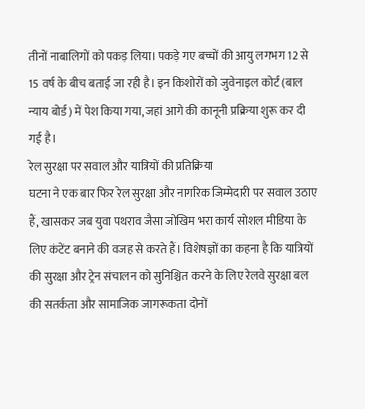तीनों नाबालिगों को पकड़ लिया। पकड़े गए बच्चों की आयु लगभग 12 से 15 वर्ष के बीच बताई जा रही है। इन किशोरों को जुवेनाइल कोर्ट (बाल न्याय बोर्ड) में पेश किया गया, जहां आगे की कानूनी प्रक्रिया शुरू कर दी गई है।
रेल सुरक्षा पर सवाल और यात्रियों की प्रतिक्रिया
घटना ने एक बार फिर रेल सुरक्षा और नागरिक जिम्मेदारी पर सवाल उठाए हैं, खासकर जब युवा पथराव जैसा जोखिम भरा कार्य सोशल मीडिया के लिए कंटेंट बनाने की वजह से करते हैं। विशेषज्ञों का कहना है कि यात्रियों की सुरक्षा और ट्रेन संचालन को सुनिश्चित करने के लिए रेलवे सुरक्षा बल की सतर्कता और सामाजिक जागरूकता दोनों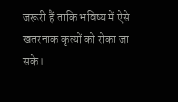जरूरी हैं ताकि भविष्य में ऐसे खतरनाक कृत्यों को रोका जा सके।